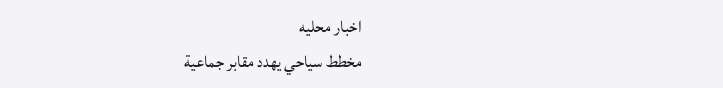اخبار محليه
مخطط سياحي يهدد مقابر جماعية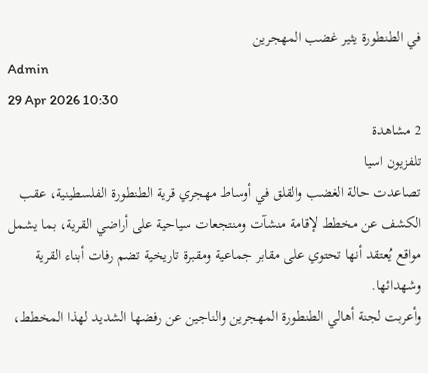في الطنطورة يثير غضب المهجرين
Admin
29 Apr 2026 10:30
2 مشاهدة
تلفزيون اسيا
تصاعدت حالة الغضب والقلق في أوساط مهجري قرية الطنطورة الفلسطينية، عقب الكشف عن مخطط لإقامة منشآت ومنتجعات سياحية على أراضي القرية، بما يشمل مواقع يُعتقد أنها تحتوي على مقابر جماعية ومقبرة تاريخية تضم رفات أبناء القرية وشهدائها.
وأعربت لجنة أهالي الطنطورة المهجرين والناجين عن رفضها الشديد لهذا المخطط،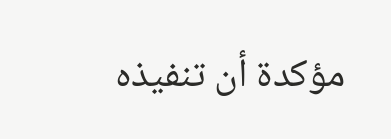مؤكدة أن تنفيذه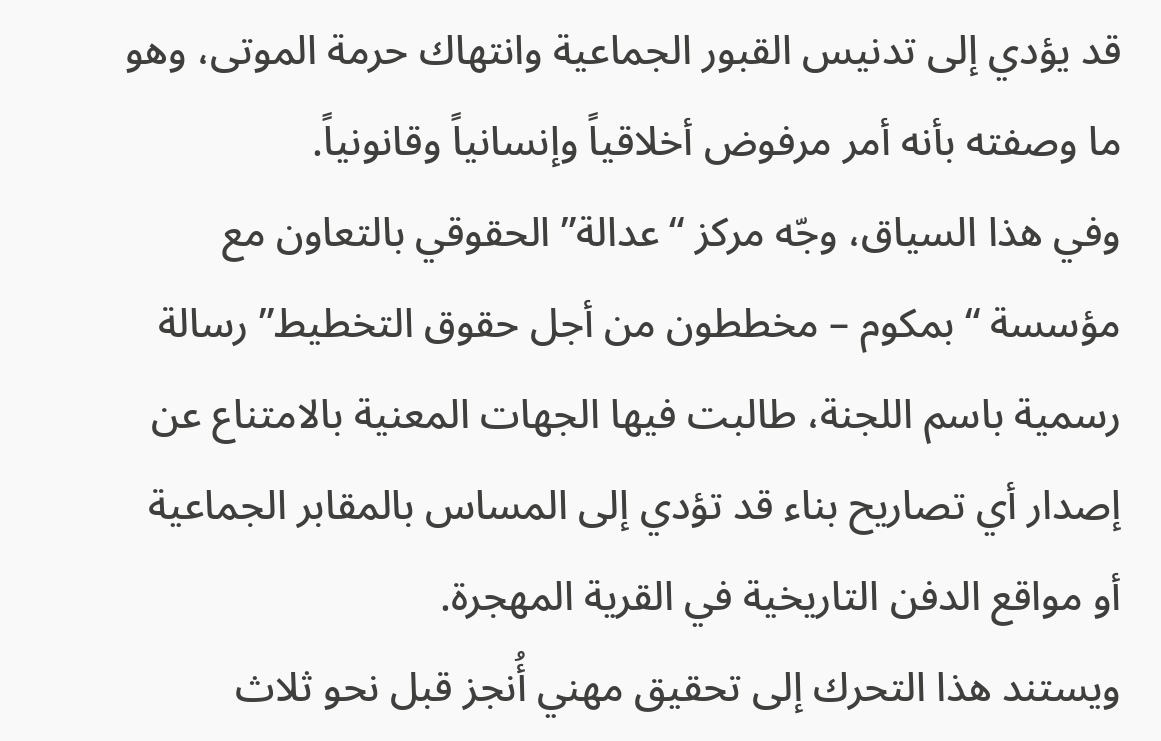قد يؤدي إلى تدنيس القبور الجماعية وانتهاك حرمة الموتى، وهو ما وصفته بأنه أمر مرفوض أخلاقياً وإنسانياً وقانونياً.
وفي هذا السياق، وجّه مركز “عدالة” الحقوقي بالتعاون مع مؤسسة “بمكوم – مخططون من أجل حقوق التخطيط” رسالة رسمية باسم اللجنة، طالبت فيها الجهات المعنية بالامتناع عن إصدار أي تصاريح بناء قد تؤدي إلى المساس بالمقابر الجماعية أو مواقع الدفن التاريخية في القرية المهجرة.
ويستند هذا التحرك إلى تحقيق مهني أُنجز قبل نحو ثلاث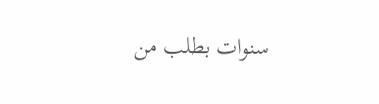سنوات بطلب من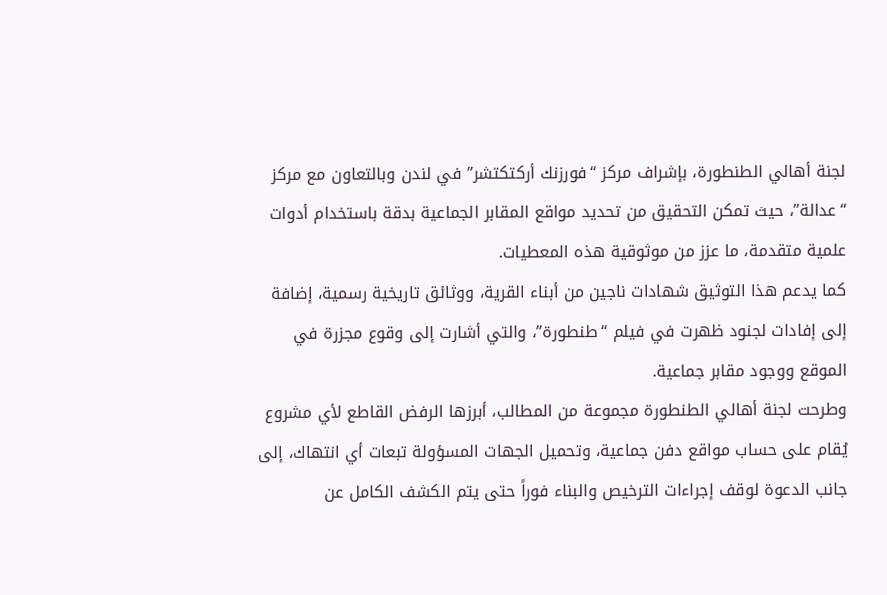لجنة أهالي الطنطورة، بإشراف مركز “فورزنك أركتكتشر” في لندن وبالتعاون مع مركز “عدالة”، حيث تمكن التحقيق من تحديد مواقع المقابر الجماعية بدقة باستخدام أدوات علمية متقدمة، ما عزز من موثوقية هذه المعطيات.
كما يدعم هذا التوثيق شهادات ناجين من أبناء القرية، ووثائق تاريخية رسمية، إضافة إلى إفادات لجنود ظهرت في فيلم “طنطورة”، والتي أشارت إلى وقوع مجزرة في الموقع ووجود مقابر جماعية.
وطرحت لجنة أهالي الطنطورة مجموعة من المطالب، أبرزها الرفض القاطع لأي مشروع يُقام على حساب مواقع دفن جماعية، وتحميل الجهات المسؤولة تبعات أي انتهاك، إلى جانب الدعوة لوقف إجراءات الترخيص والبناء فوراً حتى يتم الكشف الكامل عن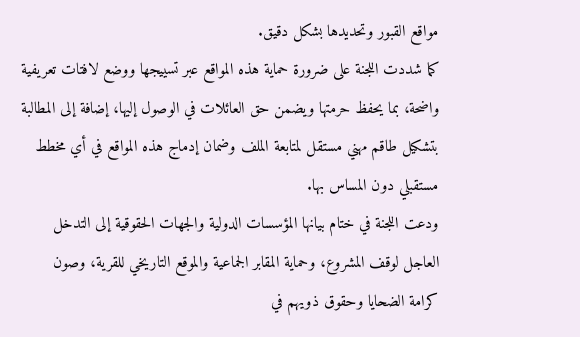مواقع القبور وتحديدها بشكل دقيق.
كما شددت اللجنة على ضرورة حماية هذه المواقع عبر تسييجها ووضع لافتات تعريفية واضحة، بما يحفظ حرمتها ويضمن حق العائلات في الوصول إليها، إضافة إلى المطالبة بتشكيل طاقم مهني مستقل لمتابعة الملف وضمان إدماج هذه المواقع في أي مخطط مستقبلي دون المساس بها.
ودعت اللجنة في ختام بيانها المؤسسات الدولية والجهات الحقوقية إلى التدخل العاجل لوقف المشروع، وحماية المقابر الجماعية والموقع التاريخي للقرية، وصون كرامة الضحايا وحقوق ذويهم في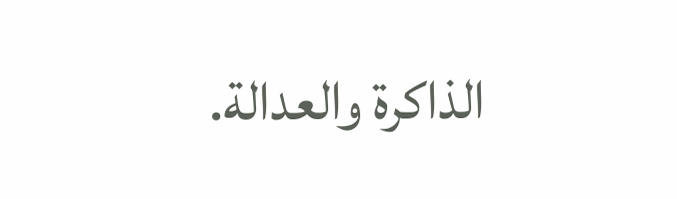الذاكرة والعدالة.